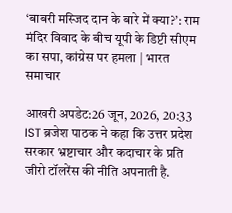‘बाबरी मस्जिद दान के बारे में क्या?’: राम मंदिर विवाद के बीच यूपी के डिप्टी सीएम का सपा, कांग्रेस पर हमला | भारत समाचार

आखरी अपडेट:26 जून, 2026, 20:33 IST ब्रजेश पाठक ने कहा कि उत्तर प्रदेश सरकार भ्रष्टाचार और कदाचार के प्रति जीरो टॉलरेंस की नीति अपनाती है.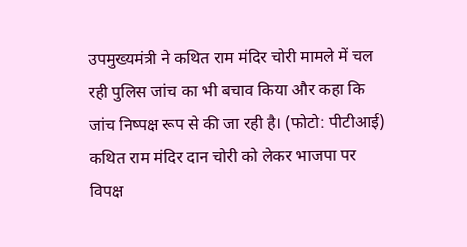उपमुख्यमंत्री ने कथित राम मंदिर चोरी मामले में चल रही पुलिस जांच का भी बचाव किया और कहा कि जांच निष्पक्ष रूप से की जा रही है। (फोटो: पीटीआई) कथित राम मंदिर दान चोरी को लेकर भाजपा पर विपक्ष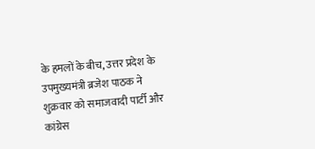के हमलों के बीच, उत्तर प्रदेश के उपमुख्यमंत्री ब्रजेश पाठक ने शुक्रवार को समाजवादी पार्टी और कांग्रेस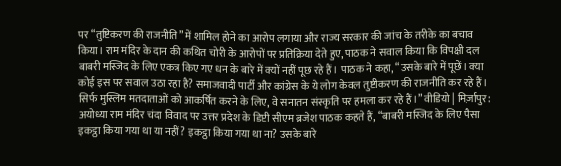पर “तुष्टिकरण की राजनीति” में शामिल होने का आरोप लगाया और राज्य सरकार की जांच के तरीके का बचाव किया। राम मंदिर के दान की कथित चोरी के आरोपों पर प्रतिक्रिया देते हुए, पाठक ने सवाल किया कि विपक्षी दल बाबरी मस्जिद के लिए एकत्र किए गए धन के बारे में क्यों नहीं पूछ रहे हैं। पाठक ने कहा, “उसके बारे में पूछें। क्या कोई इस पर सवाल उठा रहा है? समाजवादी पार्टी और कांग्रेस के ये लोग केवल तुष्टीकरण की राजनीति कर रहे हैं। सिर्फ मुस्लिम मतदाताओं को आकर्षित करने के लिए, वे सनातन संस्कृति पर हमला कर रहे हैं।” वीडियो | मिर्ज़ापुर: अयोध्या राम मंदिर चंदा विवाद पर उत्तर प्रदेश के डिप्टी सीएम ब्रजेश पाठक कहते हैं, “बाबरी मस्जिद के लिए पैसा इकट्ठा किया गया था या नहीं? इकट्ठा किया गया था ना? उसके बारे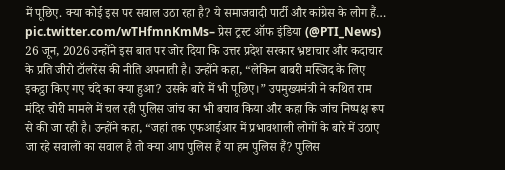में पूछिए. क्या कोई इस पर सवाल उठा रहा है? ये समाजवादी पार्टी और कांग्रेस के लोग हैं… pic.twitter.com/wTHfmnKmMs– प्रेस ट्रस्ट ऑफ इंडिया (@PTI_News) 26 जून, 2026 उन्होंने इस बात पर जोर दिया कि उत्तर प्रदेश सरकार भ्रष्टाचार और कदाचार के प्रति जीरो टॉलरेंस की नीति अपनाती है। उन्होंने कहा, “लेकिन बाबरी मस्जिद के लिए इकट्ठा किए गए चंदे का क्या हुआ? उसके बारे में भी पूछिए।” उपमुख्यमंत्री ने कथित राम मंदिर चोरी मामले में चल रही पुलिस जांच का भी बचाव किया और कहा कि जांच निष्पक्ष रूप से की जा रही है। उन्होंने कहा, “जहां तक एफआईआर में प्रभावशाली लोगों के बारे में उठाए जा रहे सवालों का सवाल है तो क्या आप पुलिस हैं या हम पुलिस हैं? पुलिस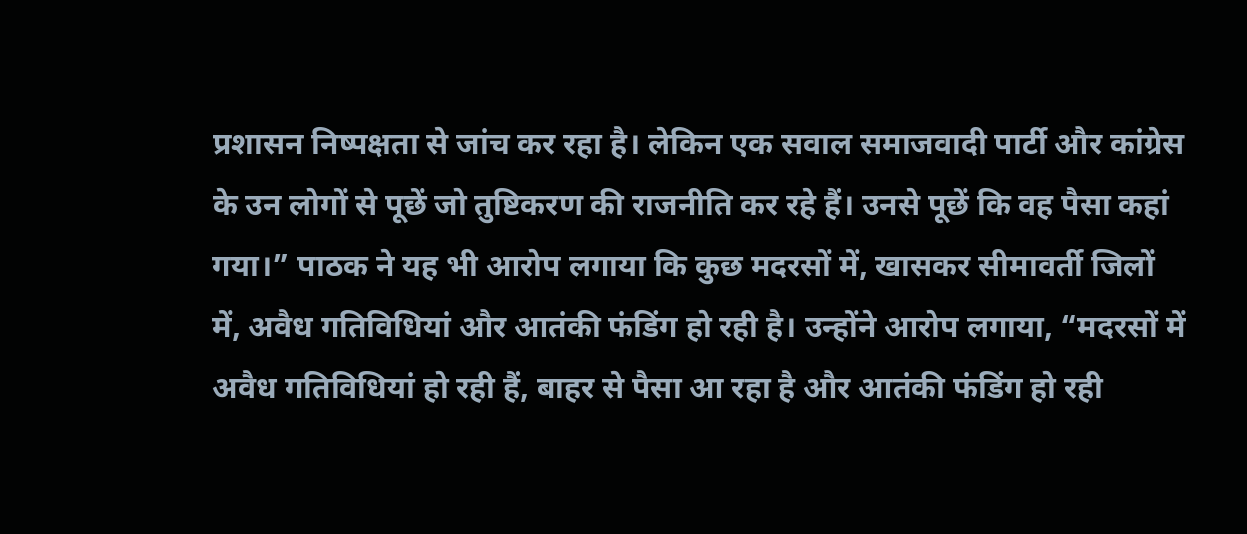प्रशासन निष्पक्षता से जांच कर रहा है। लेकिन एक सवाल समाजवादी पार्टी और कांग्रेस के उन लोगों से पूछें जो तुष्टिकरण की राजनीति कर रहे हैं। उनसे पूछें कि वह पैसा कहां गया।” पाठक ने यह भी आरोप लगाया कि कुछ मदरसों में, खासकर सीमावर्ती जिलों में, अवैध गतिविधियां और आतंकी फंडिंग हो रही है। उन्होंने आरोप लगाया, “मदरसों में अवैध गतिविधियां हो रही हैं, बाहर से पैसा आ रहा है और आतंकी फंडिंग हो रही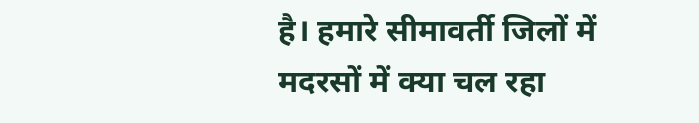है। हमारे सीमावर्ती जिलों में मदरसों में क्या चल रहा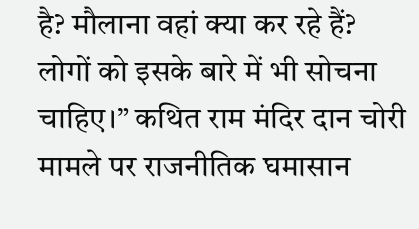है? मौलाना वहां क्या कर रहे हैं? लोगों को इसके बारे में भी सोचना चाहिए।” कथित राम मंदिर दान चोरी मामले पर राजनीतिक घमासान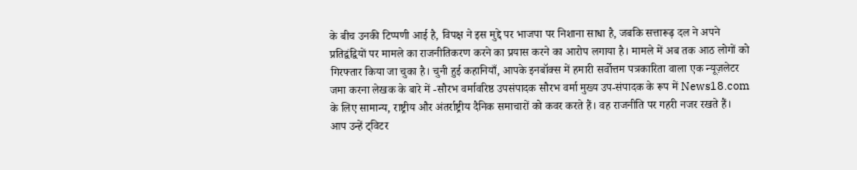के बीच उनकी टिप्पणी आई है, विपक्ष ने इस मुद्दे पर भाजपा पर निशाना साधा है, जबकि सत्तारूढ़ दल ने अपने प्रतिद्वंद्वियों पर मामले का राजनीतिकरण करने का प्रयास करने का आरोप लगाया है। मामले में अब तक आठ लोगों को गिरफ्तार किया जा चुका है। चुनी हुई कहानियाँ, आपके इनबॉक्स में हमारी सर्वोत्तम पत्रकारिता वाला एक न्यूज़लेटर जमा करना लेखक के बारे में -सौरभ वर्मावरिष्ठ उपसंपादक सौरभ वर्मा मुख्य उप-संपादक के रूप में News18.com के लिए सामान्य, राष्ट्रीय और अंतर्राष्ट्रीय दैनिक समाचारों को कवर करते हैं। वह राजनीति पर गहरी नजर रखते हैं। आप उन्हें ट्विटर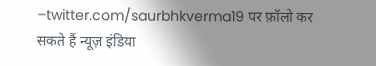–twitter.com/saurbhkverma19 पर फ़ॉलो कर सकते हैं न्यूज़ इंडिया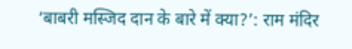‘बाबरी मस्जिद दान के बारे में क्या?’: राम मंदिर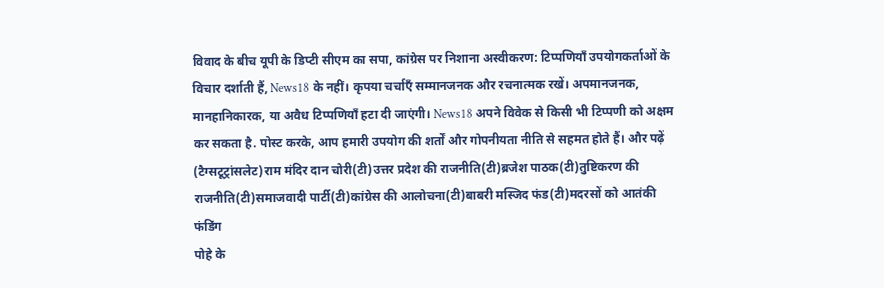विवाद के बीच यूपी के डिप्टी सीएम का सपा, कांग्रेस पर निशाना अस्वीकरण: टिप्पणियाँ उपयोगकर्ताओं के विचार दर्शाती हैं, News18 के नहीं। कृपया चर्चाएँ सम्मानजनक और रचनात्मक रखें। अपमानजनक, मानहानिकारक, या अवैध टिप्पणियाँ हटा दी जाएंगी। News18 अपने विवेक से किसी भी टिप्पणी को अक्षम कर सकता है. पोस्ट करके, आप हमारी उपयोग की शर्तों और गोपनीयता नीति से सहमत होते हैं। और पढ़ें (टैग्सटूट्रांसलेट)राम मंदिर दान चोरी(टी)उत्तर प्रदेश की राजनीति(टी)ब्रजेश पाठक(टी)तुष्टिकरण की राजनीति(टी)समाजवादी पार्टी(टी)कांग्रेस की आलोचना(टी)बाबरी मस्जिद फंड(टी)मदरसों को आतंकी फंडिंग
पोहे के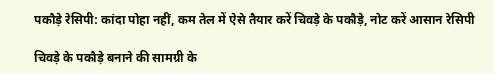पकौड़े रेसिपी: कांदा पोहा नहीं, कम तेल में ऐसे तैयार करें चिवड़े के पकौड़े, नोट करें आसान रेसिपी

चिवड़े के पकौड़े बनाने की सामग्री के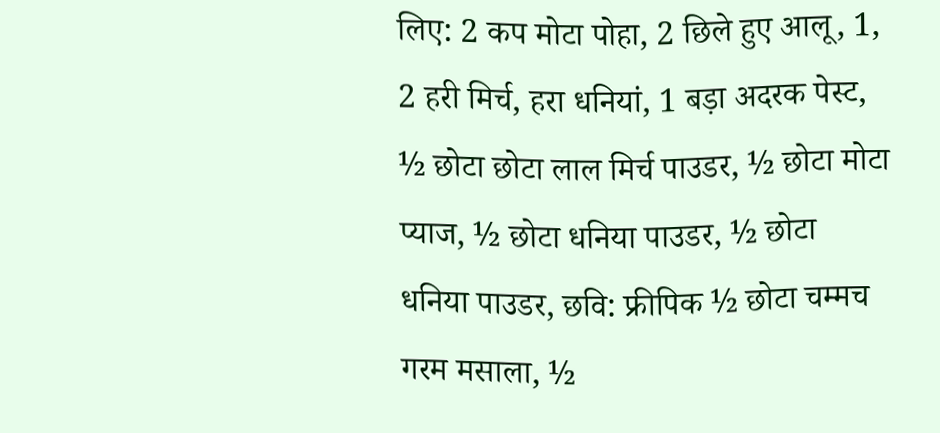लिए: 2 कप मोटा पोहा, 2 छिले हुए आलू, 1, 2 हरी मिर्च, हरा धनियां, 1 बड़ा अदरक पेस्ट, ½ छोटा छोटा लाल मिर्च पाउडर, ½ छोटा मोटा प्याज, ½ छोटा धनिया पाउडर, ½ छोटा धनिया पाउडर, छवि: फ्रीपिक ½ छोटा चम्मच गरम मसाला, ½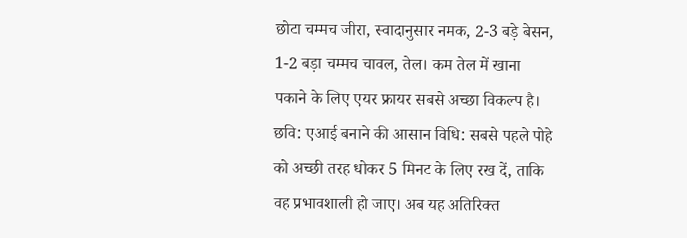छोटा चम्मच जीरा, स्वादानुसार नमक, 2-3 बड़े बेसन, 1-2 बड़ा चम्मच चावल, तेल। कम तेल में खाना पकाने के लिए एयर फ्रायर सबसे अच्छा विकल्प है। छवि: एआई बनाने की आसान विधि: सबसे पहले पोहे को अच्छी तरह धोकर 5 मिनट के लिए रख दें, ताकि वह प्रभावशाली हो जाए। अब यह अतिरिक्त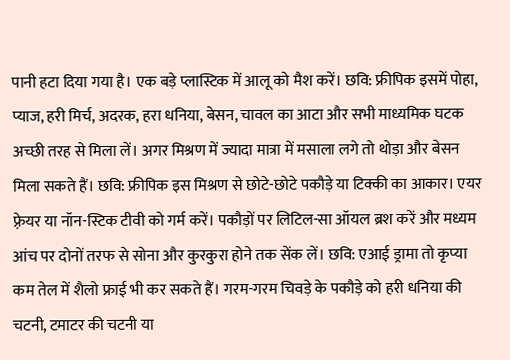पानी हटा दिया गया है। एक बड़े प्लास्टिक में आलू को मैश करें। छवि: फ्रीपिक इसमें पोहा, प्याज, हरी मिर्च, अदरक, हरा धनिया, बेसन, चावल का आटा और सभी माध्यमिक घटक अच्छी तरह से मिला लें। अगर मिश्रण में ज्यादा मात्रा में मसाला लगे तो थोड़ा और बेसन मिला सकते हैं। छवि: फ्रीपिक इस मिश्रण से छोटे-छोटे पकौड़े या टिक्की का आकार। एयर फ़्रेयर या नॉन-स्टिक टीवी को गर्म करें। पकौड़ों पर लिटिल-सा ऑयल ब्रश करें और मध्यम आंच पर दोनों तरफ से सोना और कुरकुरा होने तक सेंक लें। छवि: एआई ड्रामा तो कृप्या कम तेल में शैलो फ्राई भी कर सकते हैं। गरम-गरम चिवड़े के पकौड़े को हरी धनिया की चटनी, टमाटर की चटनी या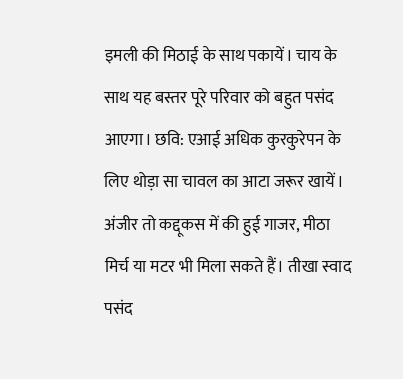इमली की मिठाई के साथ पकायें। चाय के साथ यह बस्तर पूरे परिवार को बहुत पसंद आएगा। छवि: एआई अधिक कुरकुरेपन के लिए थोड़ा सा चावल का आटा जरूर खायें। अंजीर तो कद्दूकस में की हुई गाजर, मीठा मिर्च या मटर भी मिला सकते हैं। तीखा स्वाद पसंद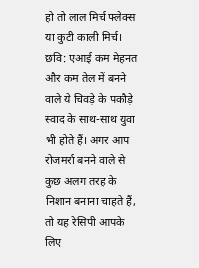हो तो लाल मिर्च फ्लेक्स या कुटी काली मिर्च। छवि: एआई कम मेहनत और कम तेल में बनने वाले ये चिवड़े के पकौड़े स्वाद के साथ-साथ युवा भी होते हैं। अगर आप रोजमर्रा बनने वाले से कुछ अलग तरह के निशान बनाना चाहते हैं, तो यह रेसिपी आपके लिए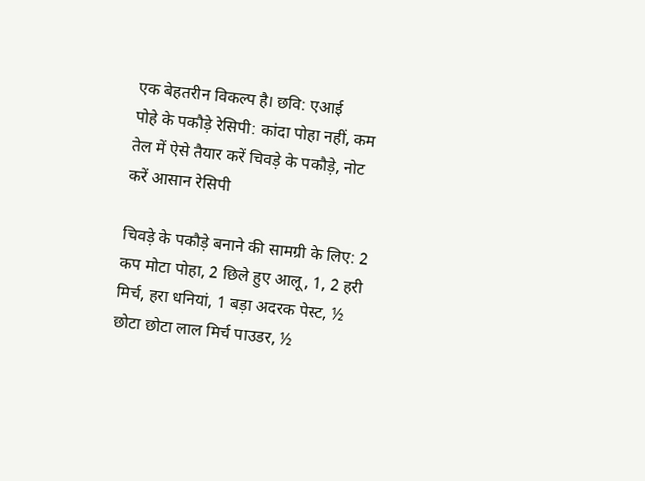एक बेहतरीन विकल्प है। छवि: एआई
पोहे के पकौड़े रेसिपी: कांदा पोहा नहीं, कम तेल में ऐसे तैयार करें चिवड़े के पकौड़े, नोट करें आसान रेसिपी

चिवड़े के पकौड़े बनाने की सामग्री के लिए: 2 कप मोटा पोहा, 2 छिले हुए आलू, 1, 2 हरी मिर्च, हरा धनियां, 1 बड़ा अदरक पेस्ट, ½ छोटा छोटा लाल मिर्च पाउडर, ½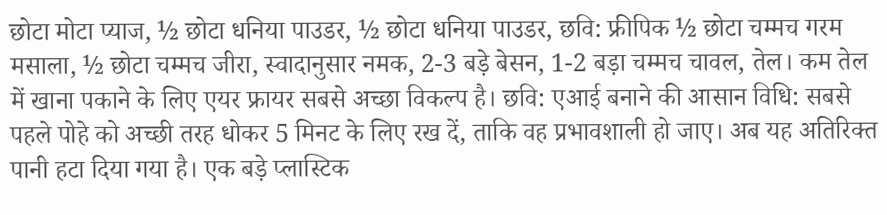छोटा मोटा प्याज, ½ छोटा धनिया पाउडर, ½ छोटा धनिया पाउडर, छवि: फ्रीपिक ½ छोटा चम्मच गरम मसाला, ½ छोटा चम्मच जीरा, स्वादानुसार नमक, 2-3 बड़े बेसन, 1-2 बड़ा चम्मच चावल, तेल। कम तेल में खाना पकाने के लिए एयर फ्रायर सबसे अच्छा विकल्प है। छवि: एआई बनाने की आसान विधि: सबसे पहले पोहे को अच्छी तरह धोकर 5 मिनट के लिए रख दें, ताकि वह प्रभावशाली हो जाए। अब यह अतिरिक्त पानी हटा दिया गया है। एक बड़े प्लास्टिक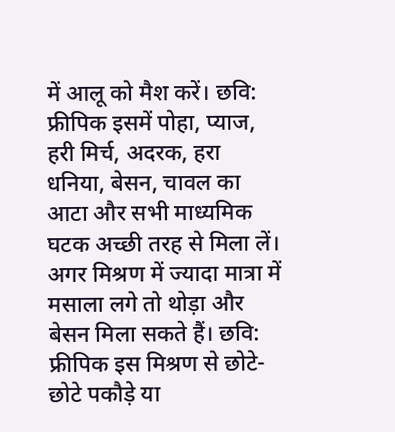में आलू को मैश करें। छवि: फ्रीपिक इसमें पोहा, प्याज, हरी मिर्च, अदरक, हरा धनिया, बेसन, चावल का आटा और सभी माध्यमिक घटक अच्छी तरह से मिला लें। अगर मिश्रण में ज्यादा मात्रा में मसाला लगे तो थोड़ा और बेसन मिला सकते हैं। छवि: फ्रीपिक इस मिश्रण से छोटे-छोटे पकौड़े या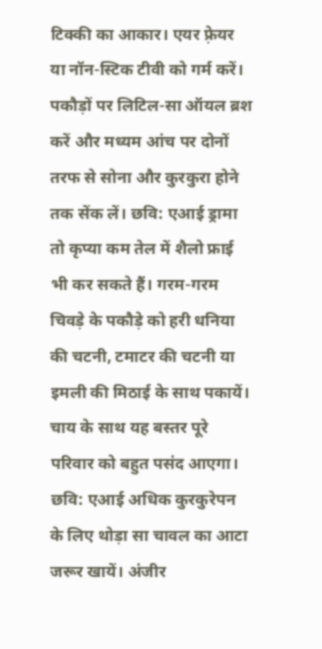टिक्की का आकार। एयर फ़्रेयर या नॉन-स्टिक टीवी को गर्म करें। पकौड़ों पर लिटिल-सा ऑयल ब्रश करें और मध्यम आंच पर दोनों तरफ से सोना और कुरकुरा होने तक सेंक लें। छवि: एआई ड्रामा तो कृप्या कम तेल में शैलो फ्राई भी कर सकते हैं। गरम-गरम चिवड़े के पकौड़े को हरी धनिया की चटनी, टमाटर की चटनी या इमली की मिठाई के साथ पकायें। चाय के साथ यह बस्तर पूरे परिवार को बहुत पसंद आएगा। छवि: एआई अधिक कुरकुरेपन के लिए थोड़ा सा चावल का आटा जरूर खायें। अंजीर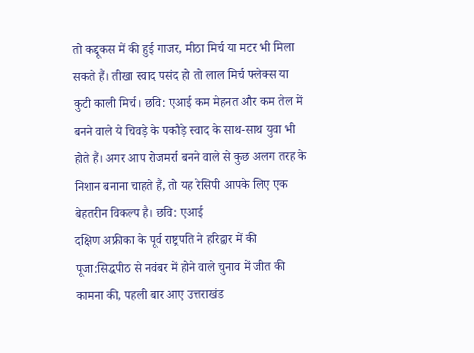तो कद्दूकस में की हुई गाजर, मीठा मिर्च या मटर भी मिला सकते हैं। तीखा स्वाद पसंद हो तो लाल मिर्च फ्लेक्स या कुटी काली मिर्च। छवि: एआई कम मेहनत और कम तेल में बनने वाले ये चिवड़े के पकौड़े स्वाद के साथ-साथ युवा भी होते हैं। अगर आप रोजमर्रा बनने वाले से कुछ अलग तरह के निशान बनाना चाहते हैं, तो यह रेसिपी आपके लिए एक बेहतरीन विकल्प है। छवि: एआई
दक्षिण अफ्रीका के पूर्व राष्ट्रपति ने हरिद्वार में की पूजा:सिद्धपीठ से नवंबर में होने वाले चुनाव में जीत की कामना की, पहली बार आए उत्तराखंड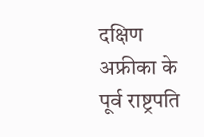दक्षिण अफ्रीका के पूर्व राष्ट्रपति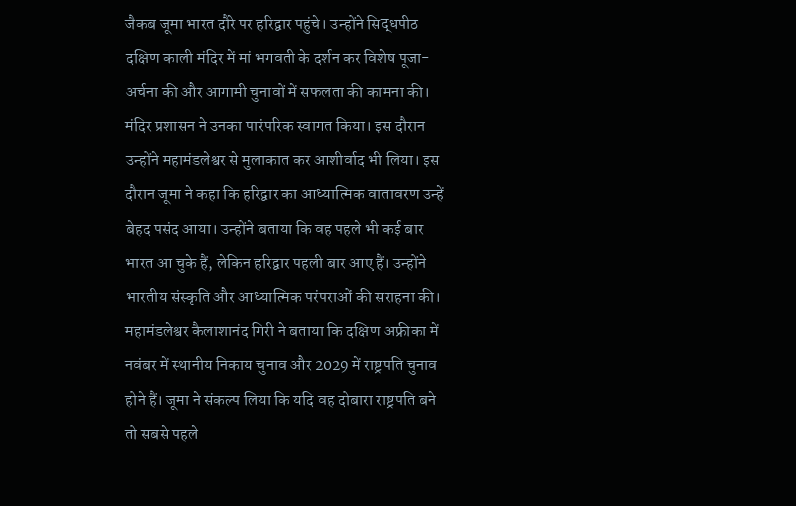जैकब जूमा भारत दौरे पर हरिद्वार पहुंचे। उन्होंने सिद्धपीठ दक्षिण काली मंदिर में मां भगवती के दर्शन कर विशेष पूजा-अर्चना की और आगामी चुनावों में सफलता की कामना की। मंदिर प्रशासन ने उनका पारंपरिक स्वागत किया। इस दौरान उन्होंने महामंडलेश्वर से मुलाकात कर आशीर्वाद भी लिया। इस दौरान जूमा ने कहा कि हरिद्वार का आध्यात्मिक वातावरण उन्हें बेहद पसंद आया। उन्होंने बताया कि वह पहले भी कई बार भारत आ चुके हैं, लेकिन हरिद्वार पहली बार आए हैं। उन्होंने भारतीय संस्कृति और आध्यात्मिक परंपराओं की सराहना की। महामंडलेश्वर कैलाशानंद गिरी ने बताया कि दक्षिण अफ्रीका में नवंबर में स्थानीय निकाय चुनाव और 2029 में राष्ट्रपति चुनाव होने हैं। जूमा ने संकल्प लिया कि यदि वह दोबारा राष्ट्रपति बने तो सबसे पहले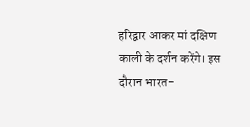हरिद्वार आकर मां दक्षिण काली के दर्शन करेंगे। इस दौरान भारत-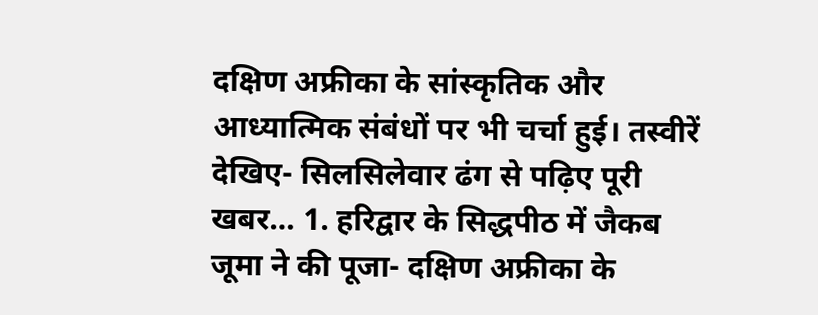दक्षिण अफ्रीका के सांस्कृतिक और आध्यात्मिक संबंधों पर भी चर्चा हुई। तस्वीरें देखिए- सिलसिलेवार ढंग से पढ़िए पूरी खबर… 1. हरिद्वार के सिद्धपीठ में जैकब जूमा ने की पूजा- दक्षिण अफ्रीका के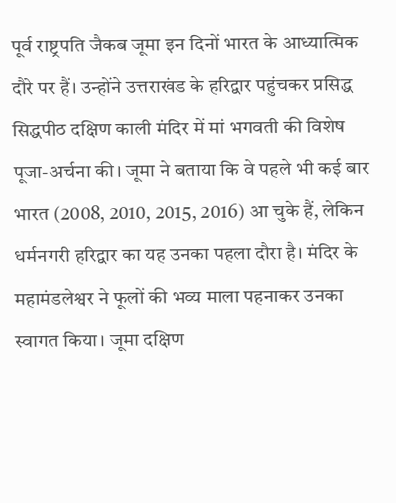पूर्व राष्ट्रपति जैकब जूमा इन दिनों भारत के आध्यात्मिक दौरे पर हैं। उन्होंने उत्तराखंड के हरिद्वार पहुंचकर प्रसिद्ध सिद्धपीठ दक्षिण काली मंदिर में मां भगवती की विशेष पूजा-अर्चना की। जूमा ने बताया कि वे पहले भी कई बार भारत (2008, 2010, 2015, 2016) आ चुके हैं, लेकिन धर्मनगरी हरिद्वार का यह उनका पहला दौरा है। मंदिर के महामंडलेश्वर ने फूलों की भव्य माला पहनाकर उनका स्वागत किया। जूमा दक्षिण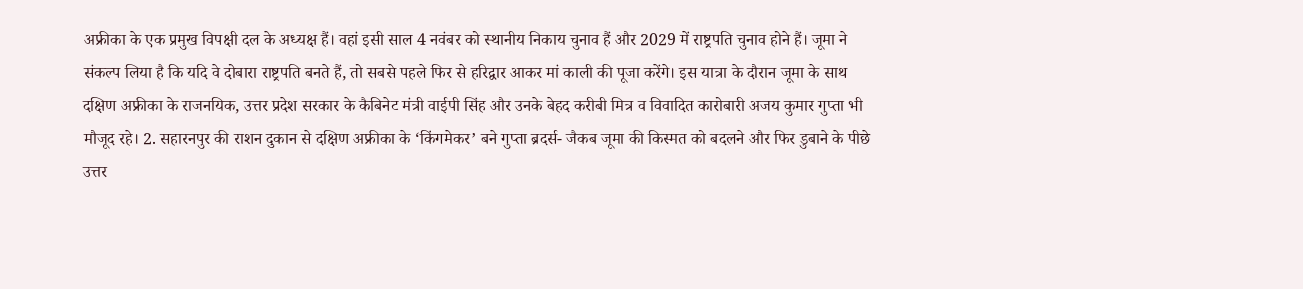अफ्रीका के एक प्रमुख विपक्षी दल के अध्यक्ष हैं। वहां इसी साल 4 नवंबर को स्थानीय निकाय चुनाव हैं और 2029 में राष्ट्रपति चुनाव होने हैं। जूमा ने संकल्प लिया है कि यदि वे दोबारा राष्ट्रपति बनते हैं, तो सबसे पहले फिर से हरिद्वार आकर मां काली की पूजा करेंगे। इस यात्रा के दौरान जूमा के साथ दक्षिण अफ्रीका के राजनयिक, उत्तर प्रदेश सरकार के कैबिनेट मंत्री वाईपी सिंह और उनके बेहद करीबी मित्र व विवादित कारोबारी अजय कुमार गुप्ता भी मौजूद रहे। 2. सहारनपुर की राशन दुकान से दक्षिण अफ्रीका के ‘किंगमेकर’ बने गुप्ता ब्रदर्स- जैकब जूमा की किस्मत को बदलने और फिर डुबाने के पीछे उत्तर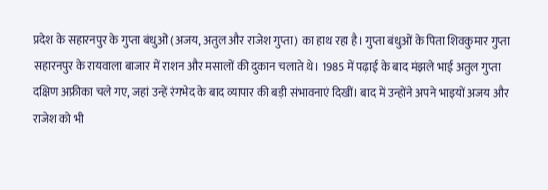प्रदेश के सहारनपुर के गुप्ता बंधुओं (अजय, अतुल और राजेश गुप्ता) का हाथ रहा है। गुप्ता बंधुओं के पिता शिवकुमार गुप्ता सहारनपुर के रायवाला बाजार में राशन और मसालों की दुकान चलाते थे। 1985 में पढ़ाई के बाद मंझले भाई अतुल गुप्ता दक्षिण अफ्रीका चले गए, जहां उन्हें रंगभेद के बाद व्यापार की बड़ी संभावनाएं दिखीं। बाद में उन्होंने अपने भाइयों अजय और राजेश को भी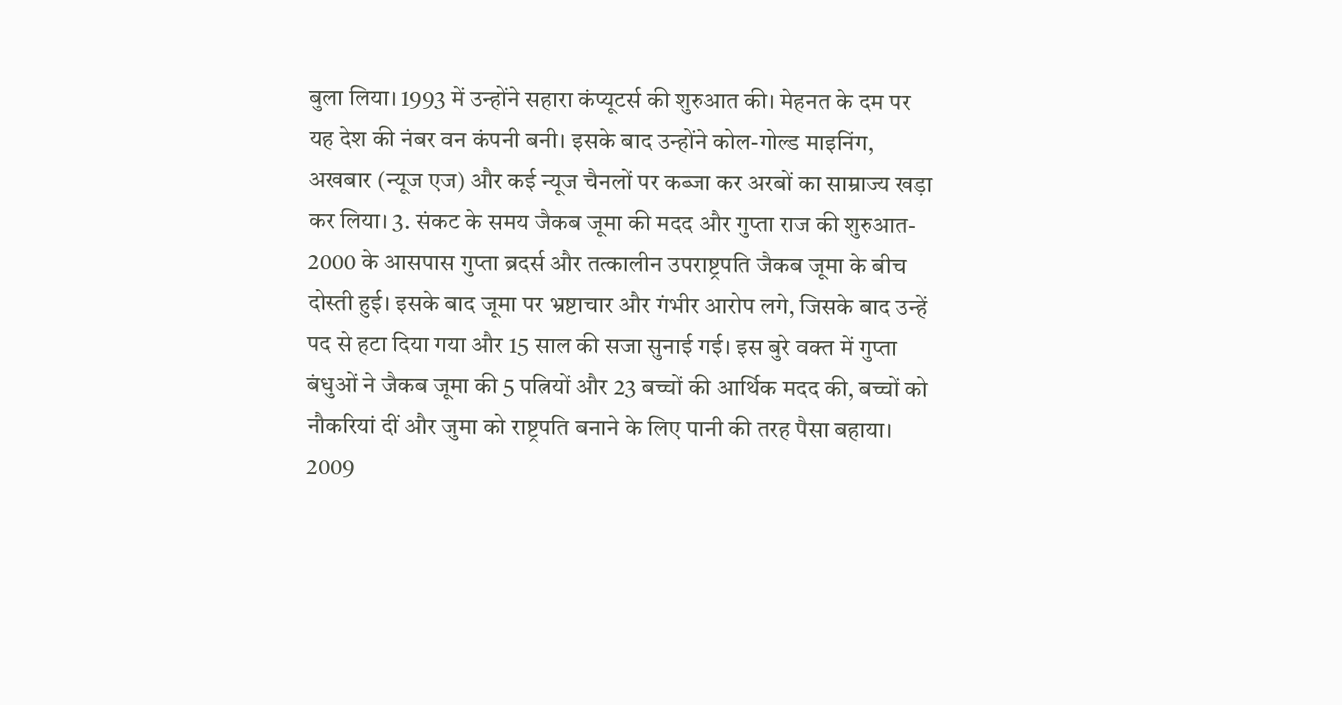बुला लिया। 1993 में उन्होंने सहारा कंप्यूटर्स की शुरुआत की। मेहनत के दम पर यह देश की नंबर वन कंपनी बनी। इसके बाद उन्होंने कोल-गोल्ड माइनिंग, अखबार (न्यूज एज) और कई न्यूज चैनलों पर कब्जा कर अरबों का साम्राज्य खड़ा कर लिया। 3. संकट के समय जैकब जूमा की मदद और गुप्ता राज की शुरुआत- 2000 के आसपास गुप्ता ब्रदर्स और तत्कालीन उपराष्ट्रपति जैकब जूमा के बीच दोस्ती हुई। इसके बाद जूमा पर भ्रष्टाचार और गंभीर आरोप लगे, जिसके बाद उन्हें पद से हटा दिया गया और 15 साल की सजा सुनाई गई। इस बुरे वक्त में गुप्ता बंधुओं ने जैकब जूमा की 5 पत्नियों और 23 बच्चों की आर्थिक मदद की, बच्चों को नौकरियां दीं और जुमा को राष्ट्रपति बनाने के लिए पानी की तरह पैसा बहाया। 2009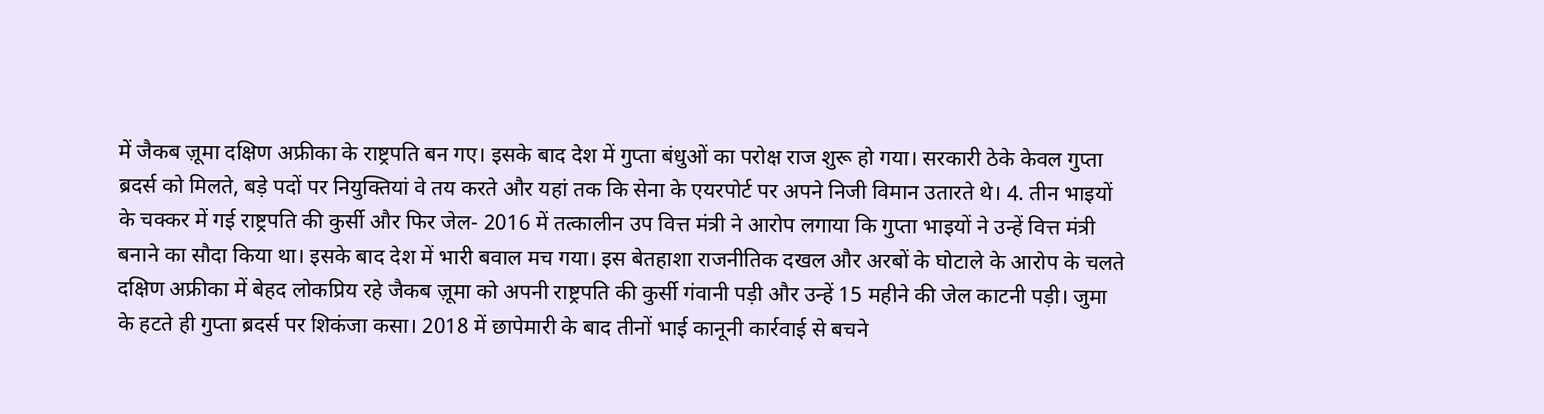में जैकब ज़ूमा दक्षिण अफ्रीका के राष्ट्रपति बन गए। इसके बाद देश में गुप्ता बंधुओं का परोक्ष राज शुरू हो गया। सरकारी ठेके केवल गुप्ता ब्रदर्स को मिलते, बड़े पदों पर नियुक्तियां वे तय करते और यहां तक कि सेना के एयरपोर्ट पर अपने निजी विमान उतारते थे। 4. तीन भाइयों के चक्कर में गई राष्ट्रपति की कुर्सी और फिर जेल- 2016 में तत्कालीन उप वित्त मंत्री ने आरोप लगाया कि गुप्ता भाइयों ने उन्हें वित्त मंत्री बनाने का सौदा किया था। इसके बाद देश में भारी बवाल मच गया। इस बेतहाशा राजनीतिक दखल और अरबों के घोटाले के आरोप के चलते दक्षिण अफ्रीका में बेहद लोकप्रिय रहे जैकब ज़ूमा को अपनी राष्ट्रपति की कुर्सी गंवानी पड़ी और उन्हें 15 महीने की जेल काटनी पड़ी। जुमा के हटते ही गुप्ता ब्रदर्स पर शिकंजा कसा। 2018 में छापेमारी के बाद तीनों भाई कानूनी कार्रवाई से बचने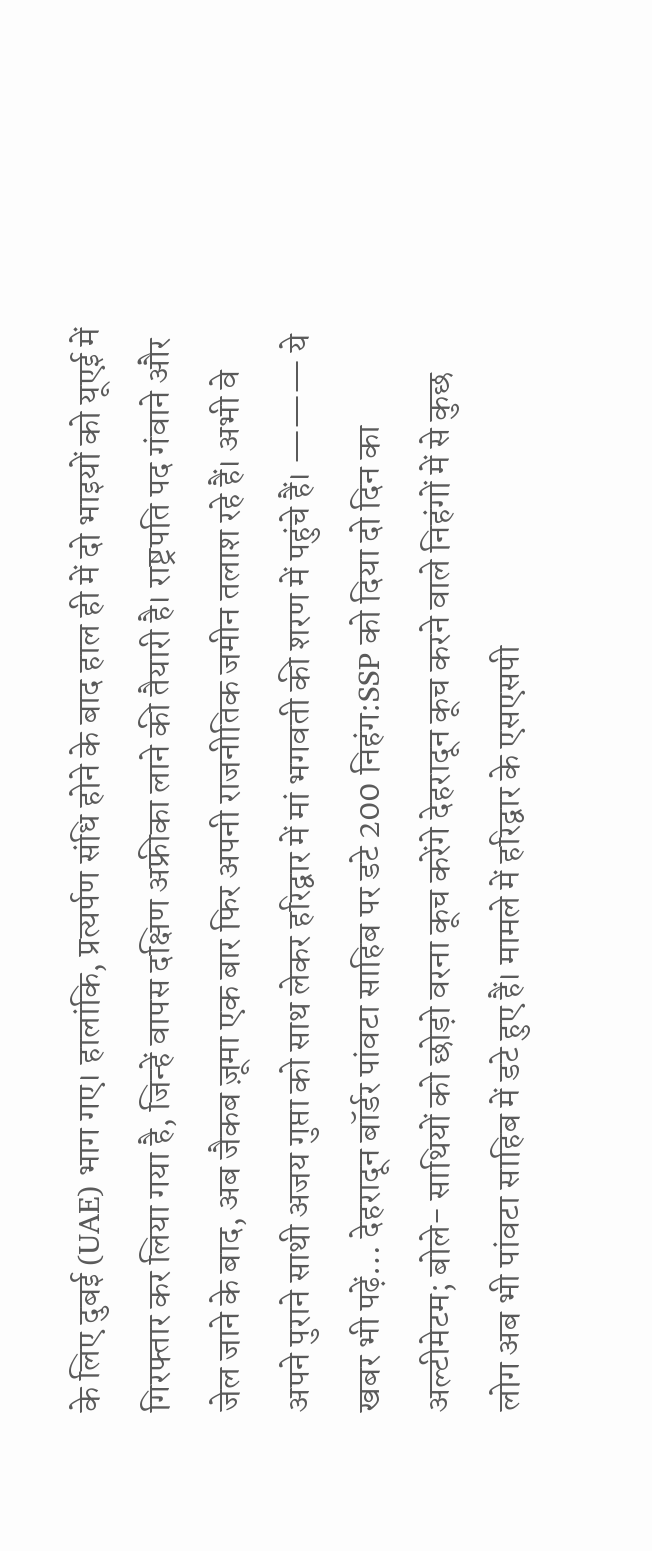के लिए दुबई (UAE) भाग गए। हालांकि, प्रत्यर्पण संधि होने के बाद हाल ही में दो भाइयों को यूएई में गिरफ्तार कर लिया गया है, जिन्हें वापस दक्षिण अफ्रीका लाने की तैयारी है। राष्ट्रपति पद गंवाने और जेल जाने के बाद, अब जैकब ज़ूमा एक बार फिर अपनी राजनीतिक जमीन तलाश रहे हैं। अभी वे अपने पुराने साथी अजय गुप्ता को साथ लेकर हरिद्वार में मां भगवती की शरण में पहुंचे हैं। ——— ये खबर भी पढ़ें… देहरादून बॉर्डर पांवटा साहिब पर डटे 200 निहंग:SSP को दिया दो दिन का अल्टीमेटम; बोले- साथियों को छोड़ो वरना कूच करेंगे देहरादून कूच करने वाले निहंगों में से कुछ लोग अब भी पांवटा साहिब में डटे हुए हैं। मामले में हरिद्वार के एसएसपी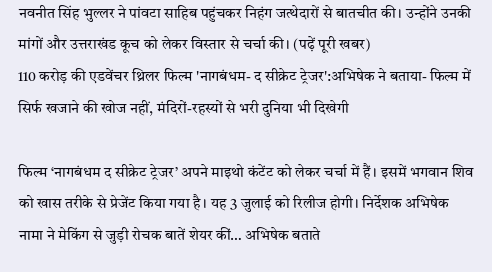नवनीत सिंह भुल्लर ने पांवटा साहिब पहुंचकर निहंग जत्थेदारों से बातचीत की। उन्होंने उनकी मांगों और उत्तराखंड कूच को लेकर विस्तार से चर्चा की। (पढ़ें पूरी खबर)
110 करोड़ की एडवेंचर थ्रिलर फिल्म 'नागबंधम- द सीक्रेट ट्रेजर':अभिषेक ने बताया- फिल्म में सिर्फ खजाने की खोज नहीं, मंदिरों-रहस्यों से भरी दुनिया भी दिखेगी

फिल्म ‘नागबंधम द सीक्रेट ट्रेजर’ अपने माइथो कंटेंट को लेकर चर्चा में हैं। इसमें भगवान शिव को खास तरीके से प्रेजेंट किया गया है। यह 3 जुलाई को रिलीज होगी। निर्देशक अभिषेक नामा ने मेकिंग से जुड़ी रोचक बातें शेयर कीं… अभिषेक बताते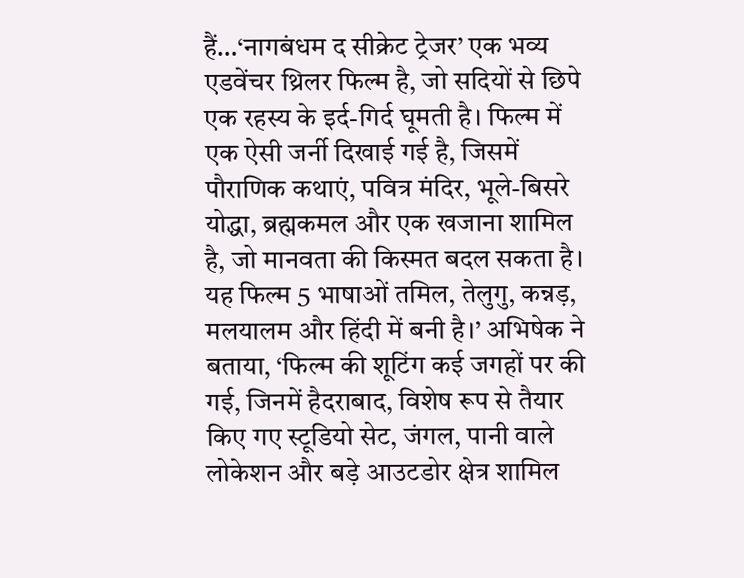हैं…‘नागबंधम द सीक्रेट ट्रेजर’ एक भव्य एडवेंचर थ्रिलर फिल्म है, जो सदियों से छिपे एक रहस्य के इर्द-गिर्द घूमती है। फिल्म में एक ऐसी जर्नी दिखाई गई है, जिसमें पौराणिक कथाएं, पवित्र मंदिर, भूले-बिसरे योद्धा, ब्रह्मकमल और एक खजाना शामिल है, जो मानवता की किस्मत बदल सकता है। यह फिल्म 5 भाषाओं तमिल, तेलुगु, कन्नड़, मलयालम और हिंदी में बनी है।’ अभिषेक ने बताया, ‘फिल्म की शूटिंग कई जगहों पर की गई, जिनमें हैदराबाद, विशेष रूप से तैयार किए गए स्टूडियो सेट, जंगल, पानी वाले लोकेशन और बड़े आउटडोर क्षेत्र शामिल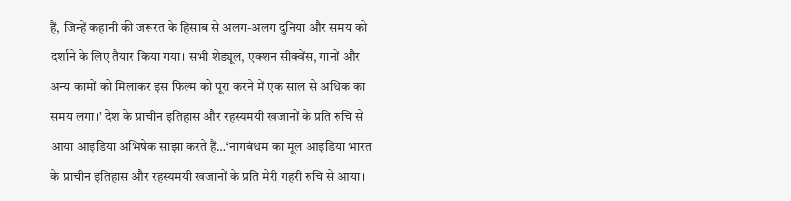हैं, जिन्हें कहानी की जरूरत के हिसाब से अलग-अलग दुनिया और समय को दर्शाने के लिए तैयार किया गया। सभी शेड्यूल, एक्शन सीक्वेंस, गानों और अन्य कामों को मिलाकर इस फिल्म को पूरा करने में एक साल से अधिक का समय लगा।’ देश के प्राचीन इतिहास और रहस्यमयी खजानों के प्रति रुचि से आया आइडिया अभिषेक साझा करते हैं…‘नागबंधम का मूल आइडिया भारत के प्राचीन इतिहास और रहस्यमयी खजानों के प्रति मेरी गहरी रुचि से आया।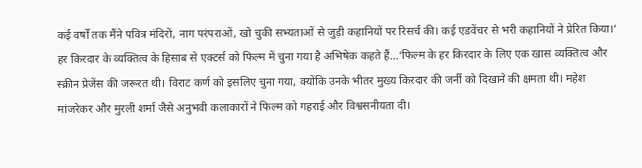कई वर्षों तक मैंने पवित्र मंदिरों, नाग परंपराओं, खो चुकी सभ्यताओं से जुड़ी कहानियों पर रिसर्च की। कई एडवेंचर से भरी कहानियों ने प्रेरित किया।’ हर किरदार के व्यक्तित्व के हिसाब से एक्टर्स को फिल्म में चुना गया है अभिषेक कहते हैं…‘फिल्म के हर किरदार के लिए एक खास व्यक्तित्व और स्क्रीन प्रेजेंस की जरूरत थी। विराट कर्ण को इसलिए चुना गया, क्योंकि उनके भीतर मुख्य किरदार की जर्नी को दिखाने की क्षमता थी। महेश मांजरेकर और मुरली शर्मा जैसे अनुभवी कलाकारों ने फिल्म को गहराई और विश्वसनीयता दी।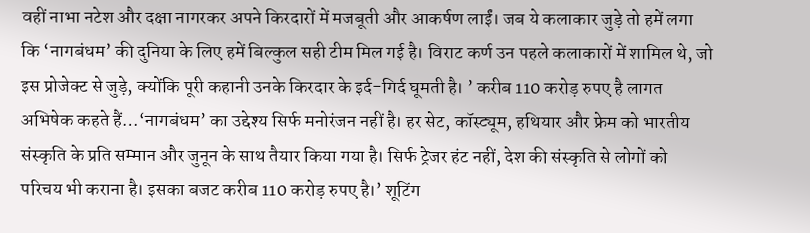वहीं नाभा नटेश और दक्षा नागरकर अपने किरदारों में मजबूती और आकर्षण लाईं। जब ये कलाकार जुड़े तो हमें लगा कि ‘नागबंधम’ की दुनिया के लिए हमें बिल्कुल सही टीम मिल गई है। विराट कर्ण उन पहले कलाकारों में शामिल थे, जो इस प्रोजेक्ट से जुड़े, क्योंकि पूरी कहानी उनके किरदार के इर्द-गिर्द घूमती है। ’ करीब 110 करोड़ रुपए है लागत अभिषेक कहते हैं…‘नागबंधम’ का उद्देश्य सिर्फ मनोरंजन नहीं है। हर सेट, कॉस्ट्यूम, हथियार और फ्रेम को भारतीय संस्कृति के प्रति सम्मान और जुनून के साथ तैयार किया गया है। सिर्फ ट्रेजर हंट नहीं, देश की संस्कृति से लोगों को परिचय भी कराना है। इसका बजट करीब 110 करोड़ रुपए है।’ शूटिंग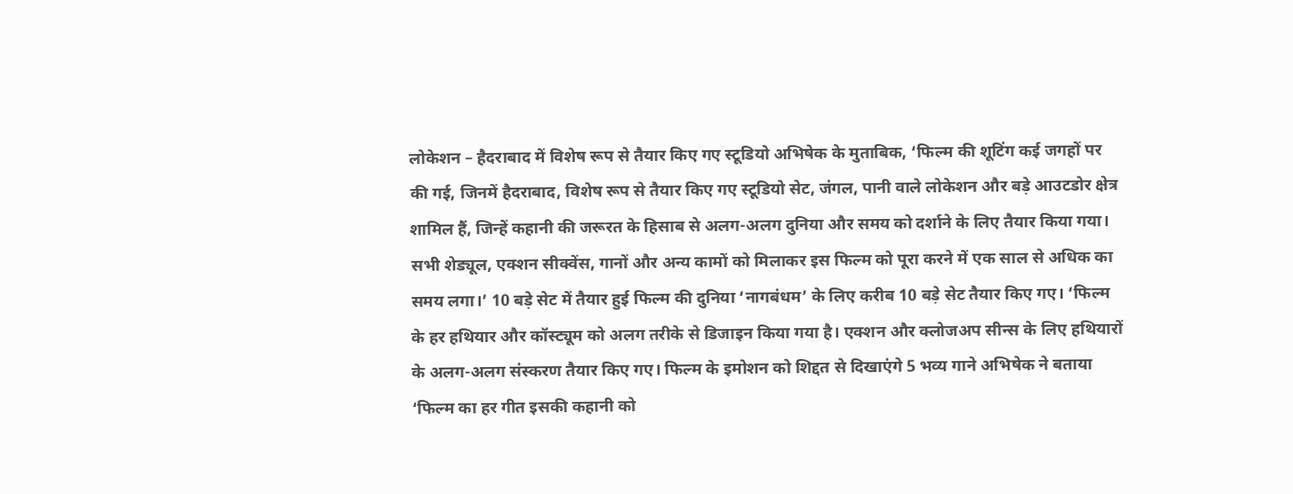लोकेशन – हैदराबाद में विशेष रूप से तैयार किए गए स्टूडियो अभिषेक के मुताबिक, ‘फिल्म की शूटिंग कई जगहों पर की गई, जिनमें हैदराबाद, विशेष रूप से तैयार किए गए स्टूडियो सेट, जंगल, पानी वाले लोकेशन और बड़े आउटडोर क्षेत्र शामिल हैं, जिन्हें कहानी की जरूरत के हिसाब से अलग-अलग दुनिया और समय को दर्शाने के लिए तैयार किया गया। सभी शेड्यूल, एक्शन सीक्वेंस, गानों और अन्य कामों को मिलाकर इस फिल्म को पूरा करने में एक साल से अधिक का समय लगा।’ 10 बड़े सेट में तैयार हुई फिल्म की दुनिया ‘नागबंधम’ के लिए करीब 10 बड़े सेट तैयार किए गए। ‘फिल्म के हर हथियार और कॉस्ट्यूम को अलग तरीके से डिजाइन किया गया है। एक्शन और क्लोजअप सीन्स के लिए हथियारों के अलग-अलग संस्करण तैयार किए गए। फिल्म के इमोशन को शिद्दत से दिखाएंगे 5 भव्य गाने अभिषेक ने बताया ‘फिल्म का हर गीत इसकी कहानी को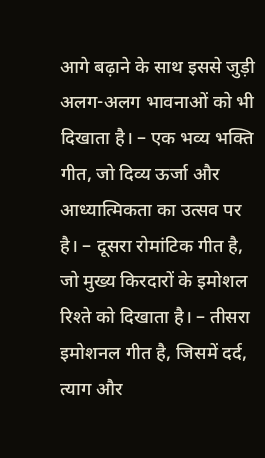आगे बढ़ाने के साथ इससे जुड़ी अलग-अलग भावनाओं को भी दिखाता है। – एक भव्य भक्ति गीत, जो दिव्य ऊर्जा और आध्यात्मिकता का उत्सव पर है। – दूसरा रोमांटिक गीत है, जो मुख्य किरदारों के इमोशल रिश्ते को दिखाता है। – तीसरा इमोशनल गीत है, जिसमें दर्द, त्याग और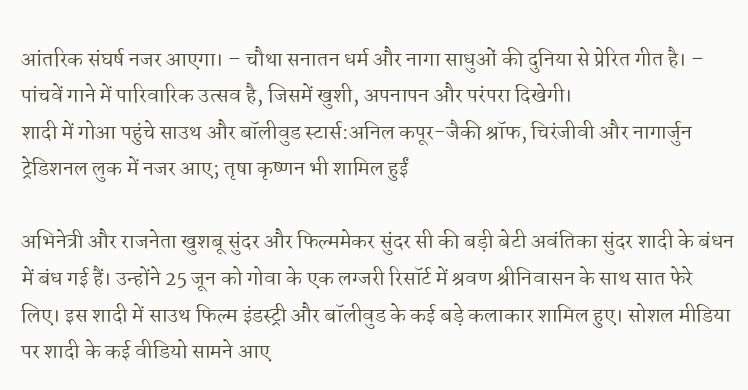आंतरिक संघर्ष नजर आएगा। – चौथा सनातन धर्म और नागा साधुओं की दुनिया से प्रेरित गीत है। – पांचवें गाने में पारिवारिक उत्सव है, जिसमें खुशी, अपनापन और परंपरा दिखेगी।
शादी में गोआ पहुंचे साउथ और बॉलीवुड स्टार्स:अनिल कपूर-जैकी श्रॉफ, चिरंजीवी और नागार्जुन ट्रेडिशनल लुक में नजर आए; तृषा कृष्णन भी शामिल हुईं

अभिनेत्री और राजनेता खुशबू सुंदर और फिल्ममेकर सुंदर सी की बड़ी बेटी अवंतिका सुंदर शादी के बंधन में बंध गई हैं। उन्होंने 25 जून को गोवा के एक लग्जरी रिसॉर्ट में श्रवण श्रीनिवासन के साथ सात फेरे लिए। इस शादी में साउथ फिल्म इंडस्ट्री और बॉलीवुड के कई बड़े कलाकार शामिल हुए। सोशल मीडिया पर शादी के कई वीडियो सामने आए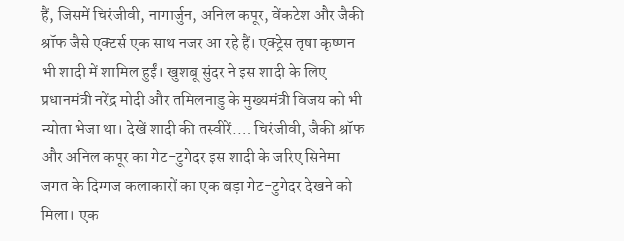हैं, जिसमें चिरंजीवी, नागार्जुन, अनिल कपूर, वेंकटेश और जैकी श्रॉफ जैसे एक्टर्स एक साथ नजर आ रहे हैं। एक्ट्रेस तृषा कृष्णन भी शादी में शामिल हुईं। खुशबू सुंदर ने इस शादी के लिए प्रधानमंत्री नरेंद्र मोदी और तमिलनाडु के मुख्यमंत्री विजय को भी न्योता भेजा था। देखें शादी की तस्वीरें.… चिरंजीवी, जैकी श्रॉफ और अनिल कपूर का गेट-टुगेदर इस शादी के जरिए सिनेमा जगत के दिग्गज कलाकारों का एक बड़ा गेट-टुगेदर देखने को मिला। एक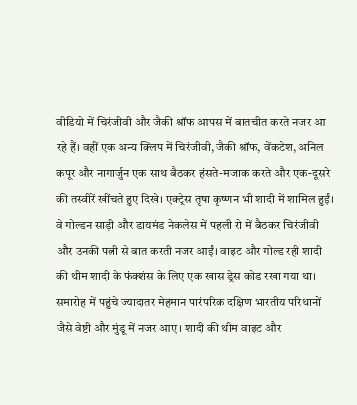वीडियो में चिरंजीवी और जैकी श्रॉफ आपस में बातचीत करते नजर आ रहे हैं। वहीं एक अन्य क्लिप में चिरंजीवी, जैकी श्रॉफ, वेंकटेश, अनिल कपूर और नागार्जुन एक साथ बैठकर हंसते-मजाक करते और एक-दूसरे की तस्वीरें खींचते हुए दिखे। एक्ट्रेस तृषा कृष्णन भी शादी में शामिल हुईं। वे गोल्डन साड़ी और डायमंड नेकलेस में पहली रो में बैठकर चिरंजीवी और उनकी पत्नी से बात करती नजर आईं। वाइट और गोल्ड रही शादी की थीम शादी के फंक्शंस के लिए एक खास ड्रेस कोड रखा गया था। समारोह में पहुंचे ज्यादातर मेहमान पारंपरिक दक्षिण भारतीय परिधानों जैसे वेष्टी और मुंडू में नजर आए। शादी की थीम वाइट और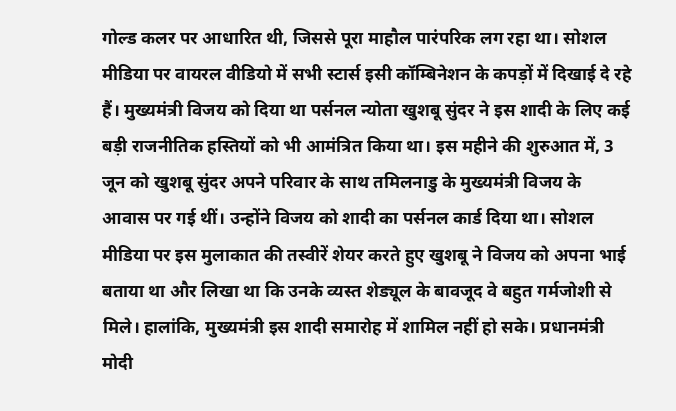गोल्ड कलर पर आधारित थी, जिससे पूरा माहौल पारंपरिक लग रहा था। सोशल मीडिया पर वायरल वीडियो में सभी स्टार्स इसी कॉम्बिनेशन के कपड़ों में दिखाई दे रहे हैं। मुख्यमंत्री विजय को दिया था पर्सनल न्योता खुशबू सुंदर ने इस शादी के लिए कई बड़ी राजनीतिक हस्तियों को भी आमंत्रित किया था। इस महीने की शुरुआत में, 3 जून को खुशबू सुंदर अपने परिवार के साथ तमिलनाडु के मुख्यमंत्री विजय के आवास पर गई थीं। उन्होंने विजय को शादी का पर्सनल कार्ड दिया था। सोशल मीडिया पर इस मुलाकात की तस्वीरें शेयर करते हुए खुशबू ने विजय को अपना भाई बताया था और लिखा था कि उनके व्यस्त शेड्यूल के बावजूद वे बहुत गर्मजोशी से मिले। हालांकि, मुख्यमंत्री इस शादी समारोह में शामिल नहीं हो सके। प्रधानमंत्री मोदी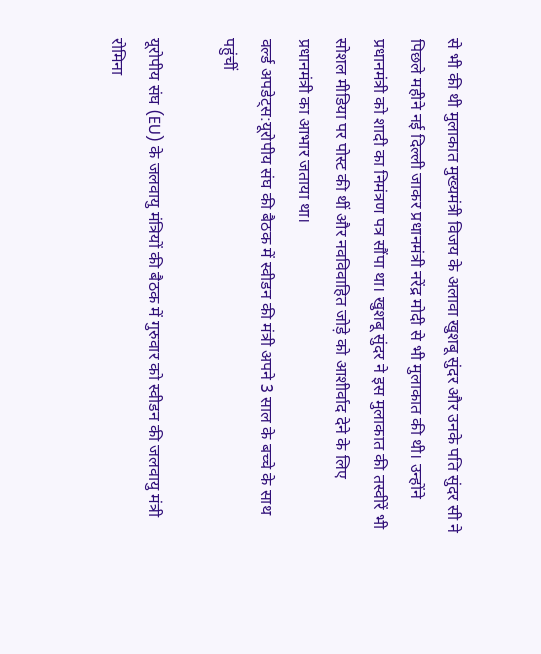से भी की थी मुलाकात मुख्यमंत्री विजय के अलावा खुशबू सुंदर और उनके पति सुंदर सी ने पिछले महीने नई दिल्ली जाकर प्रधानमंत्री नरेंद्र मोदी से भी मुलाकात की थी। उन्होंने प्रधानमंत्री को शादी का निमंत्रण पत्र सौंपा था। खुशबू सुंदर ने इस मुलाकात की तस्वीरें भी सोशल मीडिया पर पोस्ट की थीं और नवविवाहित जोड़े को आशीर्वाद देने के लिए प्रधानमंत्री का आभार जताया था।
वर्ल्ड अपडेट्स:यूरोपीय संघ की बैठक में स्वीडन की मंत्री अपने 3 साल के बच्चे के साथ पहुंचीं

यूरोपीय संघ (EU) के जलवायु मंत्रियों की बैठक में गुरुवार को स्वीडन की जलवायु मंत्री रोमिना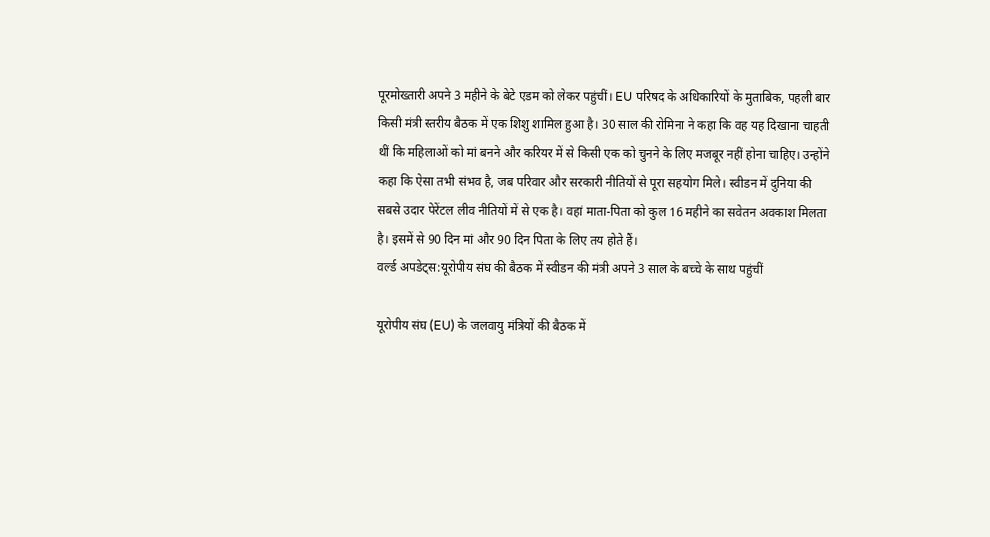पूरमोख्तारी अपने 3 महीने के बेटे एडम को लेकर पहुंचीं। EU परिषद के अधिकारियों के मुताबिक, पहली बार किसी मंत्री स्तरीय बैठक में एक शिशु शामिल हुआ है। 30 साल की रोमिना ने कहा कि वह यह दिखाना चाहती थीं कि महिलाओं को मां बनने और करियर में से किसी एक को चुनने के लिए मजबूर नहीं होना चाहिए। उन्होंने कहा कि ऐसा तभी संभव है, जब परिवार और सरकारी नीतियों से पूरा सहयोग मिले। स्वीडन में दुनिया की सबसे उदार पेरेंटल लीव नीतियों में से एक है। वहां माता-पिता को कुल 16 महीने का सवेतन अवकाश मिलता है। इसमें से 90 दिन मां और 90 दिन पिता के लिए तय होते हैं।
वर्ल्ड अपडेट्स:यूरोपीय संघ की बैठक में स्वीडन की मंत्री अपने 3 साल के बच्चे के साथ पहुंचीं

यूरोपीय संघ (EU) के जलवायु मंत्रियों की बैठक में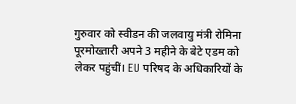गुरुवार को स्वीडन की जलवायु मंत्री रोमिना पूरमोख्तारी अपने 3 महीने के बेटे एडम को लेकर पहुंचीं। EU परिषद के अधिकारियों के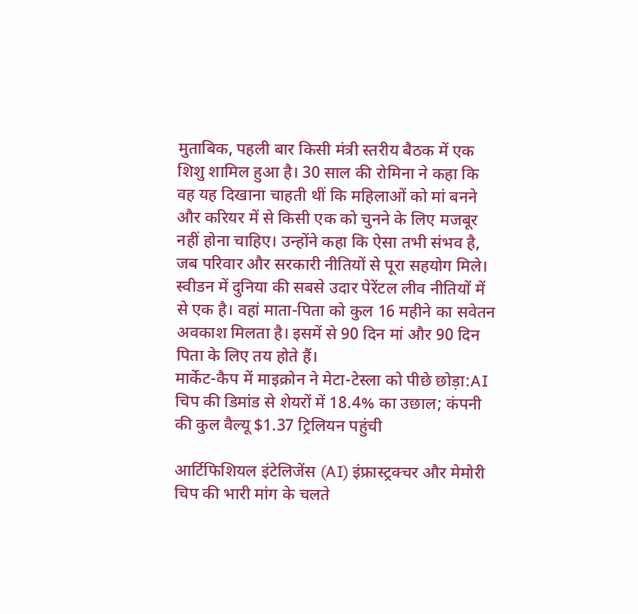मुताबिक, पहली बार किसी मंत्री स्तरीय बैठक में एक शिशु शामिल हुआ है। 30 साल की रोमिना ने कहा कि वह यह दिखाना चाहती थीं कि महिलाओं को मां बनने और करियर में से किसी एक को चुनने के लिए मजबूर नहीं होना चाहिए। उन्होंने कहा कि ऐसा तभी संभव है, जब परिवार और सरकारी नीतियों से पूरा सहयोग मिले। स्वीडन में दुनिया की सबसे उदार पेरेंटल लीव नीतियों में से एक है। वहां माता-पिता को कुल 16 महीने का सवेतन अवकाश मिलता है। इसमें से 90 दिन मां और 90 दिन पिता के लिए तय होते हैं।
मार्केट-कैप में माइक्रोन ने मेटा-टेस्ला को पीछे छोड़ा:AI चिप की डिमांड से शेयरों में 18.4% का उछाल; कंपनी की कुल वैल्यू $1.37 ट्रिलियन पहुंची

आर्टिफिशियल इंटेलिजेंस (AI) इंफ्रास्ट्रक्चर और मेमोरी चिप की भारी मांग के चलते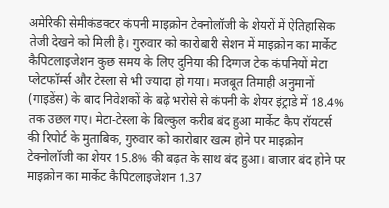अमेरिकी सेमीकंडक्टर कंपनी माइक्रोन टेक्नोलॉजी के शेयरों में ऐतिहासिक तेजी देखने को मिली है। गुरुवार को कारोबारी सेशन में माइक्रोन का मार्केट कैपिटलाइजेशन कुछ समय के लिए दुनिया की दिग्गज टेक कंपनियों मेटा प्लेटफॉर्म्स और टेस्ला से भी ज्यादा हो गया। मजबूत तिमाही अनुमानों (गाइडेंस) के बाद निवेशकों के बढ़े भरोसे से कंपनी के शेयर इंट्राडे में 18.4% तक उछल गए। मेटा-टेस्ला के बिल्कुल करीब बंद हुआ मार्केट कैप रॉयटर्स की रिपोर्ट के मुताबिक, गुरुवार को कारोबार खत्म होने पर माइक्रोन टेक्नोलॉजी का शेयर 15.8% की बढ़त के साथ बंद हुआ। बाजार बंद होने पर माइक्रोन का मार्केट कैपिटलाइजेशन 1.37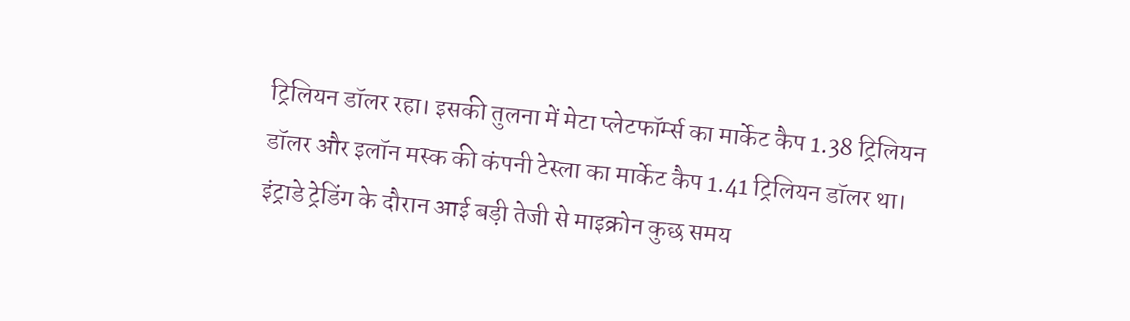ट्रिलियन डॉलर रहा। इसकी तुलना में मेटा प्लेटफॉर्म्स का मार्केट कैप 1.38 ट्रिलियन डॉलर और इलॉन मस्क की कंपनी टेस्ला का मार्केट कैप 1.41 ट्रिलियन डॉलर था। इंट्राडे ट्रेडिंग के दौरान आई बड़ी तेजी से माइक्रोन कुछ समय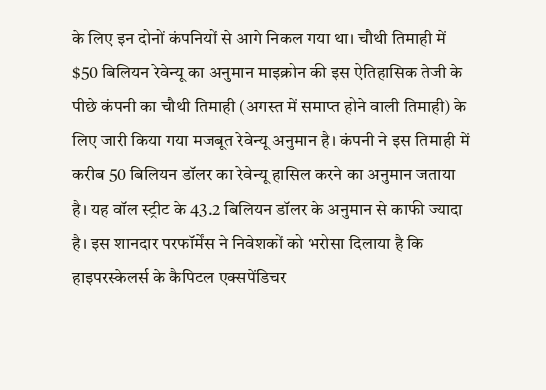के लिए इन दोनों कंपनियों से आगे निकल गया था। चौथी तिमाही में $50 बिलियन रेवेन्यू का अनुमान माइक्रोन की इस ऐतिहासिक तेजी के पीछे कंपनी का चौथी तिमाही (अगस्त में समाप्त होने वाली तिमाही) के लिए जारी किया गया मजबूत रेवेन्यू अनुमान है। कंपनी ने इस तिमाही में करीब 50 बिलियन डॉलर का रेवेन्यू हासिल करने का अनुमान जताया है। यह वॉल स्ट्रीट के 43.2 बिलियन डॉलर के अनुमान से काफी ज्यादा है। इस शानदार परफॉर्मेंस ने निवेशकों को भरोसा दिलाया है कि हाइपरस्केलर्स के कैपिटल एक्सपेंडिचर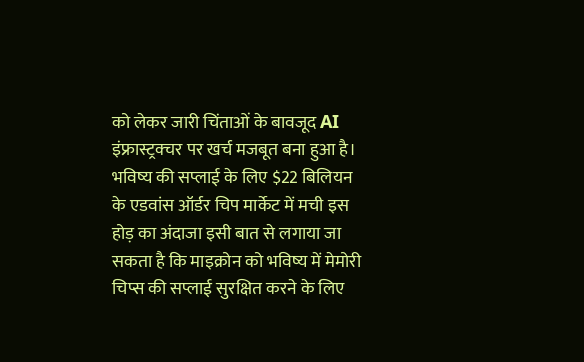को लेकर जारी चिंताओं के बावजूद AI इंफ्रास्ट्रक्चर पर खर्च मजबूत बना हुआ है। भविष्य की सप्लाई के लिए $22 बिलियन के एडवांस ऑर्डर चिप मार्केट में मची इस होड़ का अंदाजा इसी बात से लगाया जा सकता है कि माइक्रोन को भविष्य में मेमोरी चिप्स की सप्लाई सुरक्षित करने के लिए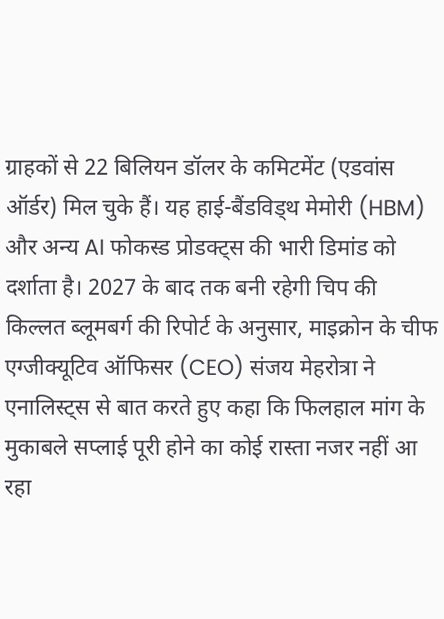ग्राहकों से 22 बिलियन डॉलर के कमिटमेंट (एडवांस ऑर्डर) मिल चुके हैं। यह हाई-बैंडविड्थ मेमोरी (HBM) और अन्य AI फोकस्ड प्रोडक्ट्स की भारी डिमांड को दर्शाता है। 2027 के बाद तक बनी रहेगी चिप की किल्लत ब्लूमबर्ग की रिपोर्ट के अनुसार, माइक्रोन के चीफ एग्जीक्यूटिव ऑफिसर (CEO) संजय मेहरोत्रा ने एनालिस्ट्स से बात करते हुए कहा कि फिलहाल मांग के मुकाबले सप्लाई पूरी होने का कोई रास्ता नजर नहीं आ रहा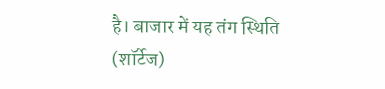है। बाजार में यह तंग स्थिति (शॉर्टेज)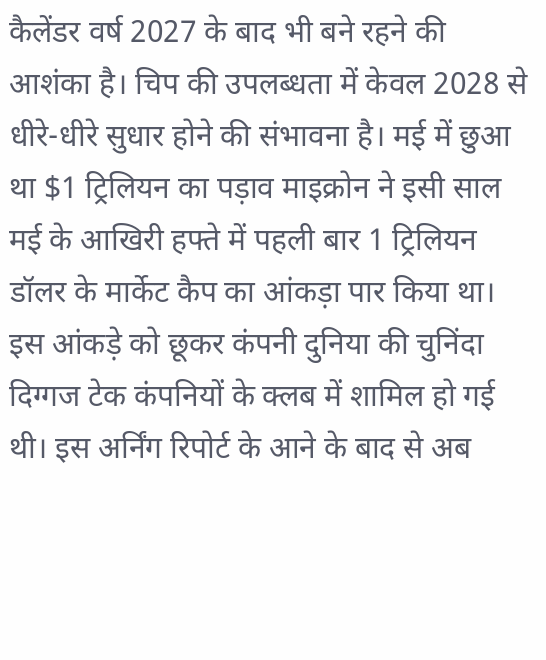कैलेंडर वर्ष 2027 के बाद भी बने रहने की आशंका है। चिप की उपलब्धता में केवल 2028 से धीरे-धीरे सुधार होने की संभावना है। मई में छुआ था $1 ट्रिलियन का पड़ाव माइक्रोन ने इसी साल मई के आखिरी हफ्ते में पहली बार 1 ट्रिलियन डॉलर के मार्केट कैप का आंकड़ा पार किया था। इस आंकड़े को छूकर कंपनी दुनिया की चुनिंदा दिग्गज टेक कंपनियों के क्लब में शामिल हो गई थी। इस अर्निंग रिपोर्ट के आने के बाद से अब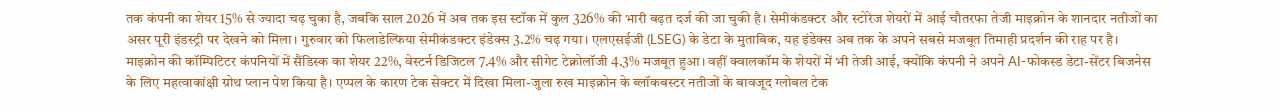तक कंपनी का शेयर 15% से ज्यादा चढ़ चुका है, जबकि साल 2026 में अब तक इस स्टॉक में कुल 326% की भारी बढ़त दर्ज की जा चुकी है। सेमीकंडक्टर और स्टोरेज शेयरों में आई चौतरफा तेजी माइक्रोन के शानदार नतीजों का असर पूरी इंडस्ट्री पर देखने को मिला। गुरुवार को फिलाडेल्फिया सेमीकंडक्टर इंडेक्स 3.2% चढ़ गया। एलएसईजी (LSEG) के डेटा के मुताबिक, यह इंडेक्स अब तक के अपने सबसे मजबूत तिमाही प्रदर्शन की राह पर है। माइक्रोन की कॉम्पिटिटर कंपनियों में सैंडिस्क का शेयर 22%, वेस्टर्न डिजिटल 7.4% और सीगेट टेक्नोलॉजी 4.3% मजबूत हुआ। वहीं क्वालकॉम के शेयरों में भी तेजी आई, क्योंकि कंपनी ने अपने AI-फोकस्ड डेटा-सेंटर बिजनेस के लिए महत्वाकांक्षी ग्रोथ प्लान पेश किया है। एप्पल के कारण टेक सेक्टर में दिखा मिला-जुला रुख माइक्रोन के ब्लॉकबस्टर नतीजों के बावजूद ग्लोबल टेक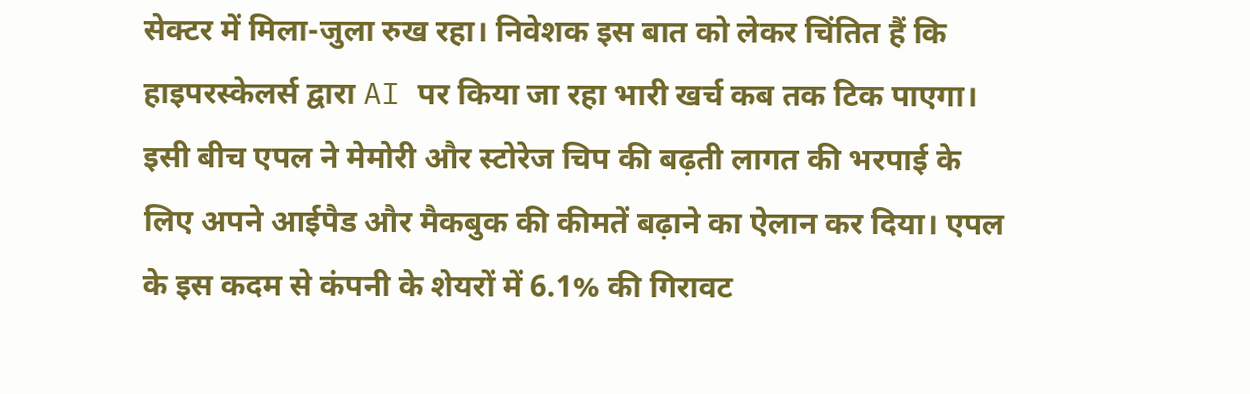सेक्टर में मिला-जुला रुख रहा। निवेशक इस बात को लेकर चिंतित हैं कि हाइपरस्केलर्स द्वारा AI पर किया जा रहा भारी खर्च कब तक टिक पाएगा। इसी बीच एपल ने मेमोरी और स्टोरेज चिप की बढ़ती लागत की भरपाई के लिए अपने आईपैड और मैकबुक की कीमतें बढ़ाने का ऐलान कर दिया। एपल के इस कदम से कंपनी के शेयरों में 6.1% की गिरावट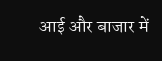आई और बाजार में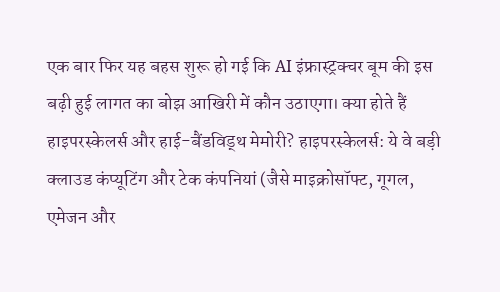एक बार फिर यह बहस शुरू हो गई कि AI इंफ्रास्ट्रक्चर बूम की इस बढ़ी हुई लागत का बोझ आखिरी में कौन उठाएगा। क्या होते हैं हाइपरस्केलर्स और हाई-बैंडविड्थ मेमोरी? हाइपरस्केलर्स: ये वे बड़ी क्लाउड कंप्यूटिंग और टेक कंपनियां (जैसे माइक्रोसॉफ्ट, गूगल, एमेजन और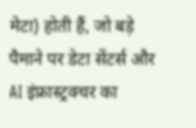मेटा) होती हैं, जो बड़े पैमाने पर डेटा सेंटर्स और AI इंफ्रास्ट्रक्चर का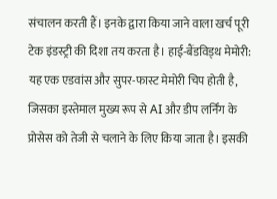संचालन करती हैं। इनके द्वारा किया जाने वाला खर्च पूरी टेक इंडस्ट्री की दिशा तय करता है। हाई-बैंडविड्थ मेमोरी: यह एक एडवांस और सुपर-फास्ट मेमोरी चिप होती है, जिसका इस्तेमाल मुख्य रूप से AI और डीप लर्निंग के प्रोसेस को तेजी से चलाने के लिए किया जाता है। इसकी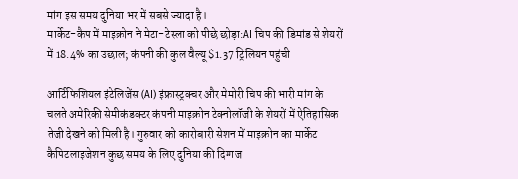मांग इस समय दुनिया भर में सबसे ज्यादा है।
मार्केट-कैप में माइक्रोन ने मेटा-टेस्ला को पीछे छोड़ा:AI चिप की डिमांड से शेयरों में 18.4% का उछाल; कंपनी की कुल वैल्यू $1.37 ट्रिलियन पहुंची

आर्टिफिशियल इंटेलिजेंस (AI) इंफ्रास्ट्रक्चर और मेमोरी चिप की भारी मांग के चलते अमेरिकी सेमीकंडक्टर कंपनी माइक्रोन टेक्नोलॉजी के शेयरों में ऐतिहासिक तेजी देखने को मिली है। गुरुवार को कारोबारी सेशन में माइक्रोन का मार्केट कैपिटलाइजेशन कुछ समय के लिए दुनिया की दिग्गज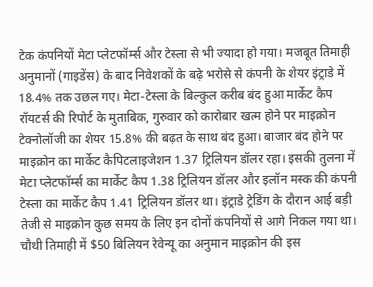टेक कंपनियों मेटा प्लेटफॉर्म्स और टेस्ला से भी ज्यादा हो गया। मजबूत तिमाही अनुमानों (गाइडेंस) के बाद निवेशकों के बढ़े भरोसे से कंपनी के शेयर इंट्राडे में 18.4% तक उछल गए। मेटा-टेस्ला के बिल्कुल करीब बंद हुआ मार्केट कैप रॉयटर्स की रिपोर्ट के मुताबिक, गुरुवार को कारोबार खत्म होने पर माइक्रोन टेक्नोलॉजी का शेयर 15.8% की बढ़त के साथ बंद हुआ। बाजार बंद होने पर माइक्रोन का मार्केट कैपिटलाइजेशन 1.37 ट्रिलियन डॉलर रहा। इसकी तुलना में मेटा प्लेटफॉर्म्स का मार्केट कैप 1.38 ट्रिलियन डॉलर और इलॉन मस्क की कंपनी टेस्ला का मार्केट कैप 1.41 ट्रिलियन डॉलर था। इंट्राडे ट्रेडिंग के दौरान आई बड़ी तेजी से माइक्रोन कुछ समय के लिए इन दोनों कंपनियों से आगे निकल गया था। चौथी तिमाही में $50 बिलियन रेवेन्यू का अनुमान माइक्रोन की इस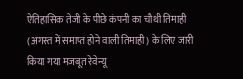ऐतिहासिक तेजी के पीछे कंपनी का चौथी तिमाही (अगस्त में समाप्त होने वाली तिमाही) के लिए जारी किया गया मजबूत रेवेन्यू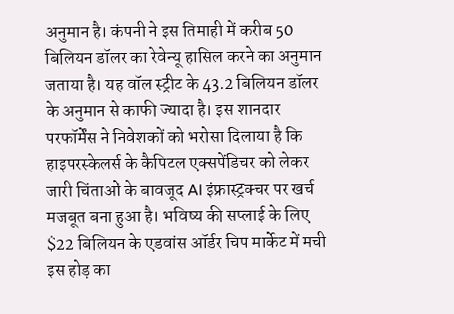अनुमान है। कंपनी ने इस तिमाही में करीब 50 बिलियन डॉलर का रेवेन्यू हासिल करने का अनुमान जताया है। यह वॉल स्ट्रीट के 43.2 बिलियन डॉलर के अनुमान से काफी ज्यादा है। इस शानदार परफॉर्मेंस ने निवेशकों को भरोसा दिलाया है कि हाइपरस्केलर्स के कैपिटल एक्सपेंडिचर को लेकर जारी चिंताओं के बावजूद AI इंफ्रास्ट्रक्चर पर खर्च मजबूत बना हुआ है। भविष्य की सप्लाई के लिए $22 बिलियन के एडवांस ऑर्डर चिप मार्केट में मची इस होड़ का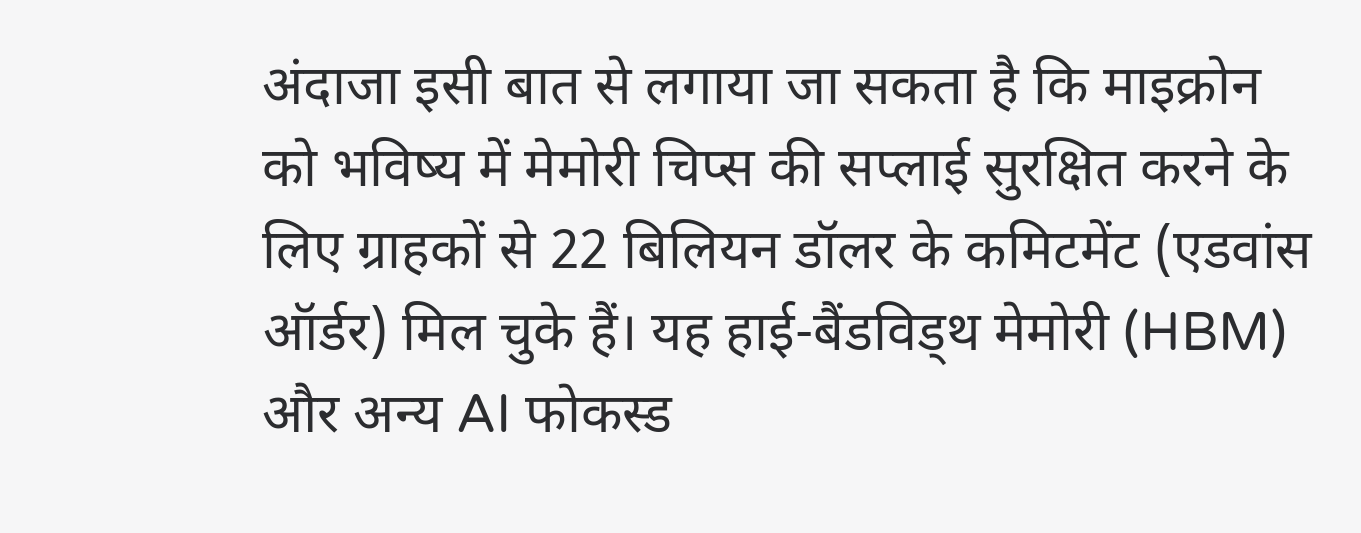अंदाजा इसी बात से लगाया जा सकता है कि माइक्रोन को भविष्य में मेमोरी चिप्स की सप्लाई सुरक्षित करने के लिए ग्राहकों से 22 बिलियन डॉलर के कमिटमेंट (एडवांस ऑर्डर) मिल चुके हैं। यह हाई-बैंडविड्थ मेमोरी (HBM) और अन्य AI फोकस्ड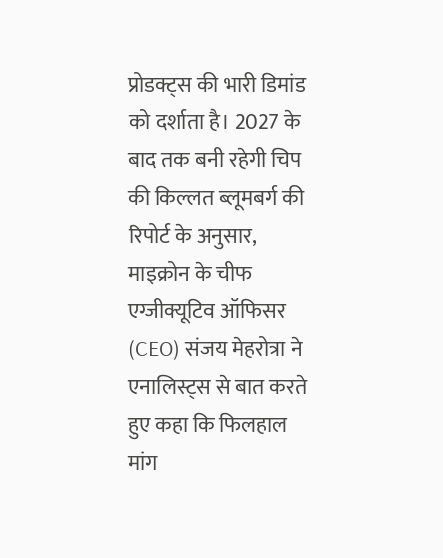प्रोडक्ट्स की भारी डिमांड को दर्शाता है। 2027 के बाद तक बनी रहेगी चिप की किल्लत ब्लूमबर्ग की रिपोर्ट के अनुसार, माइक्रोन के चीफ एग्जीक्यूटिव ऑफिसर (CEO) संजय मेहरोत्रा ने एनालिस्ट्स से बात करते हुए कहा कि फिलहाल मांग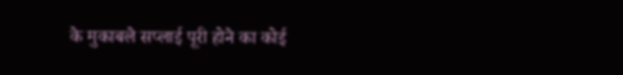के मुकाबले सप्लाई पूरी होने का कोई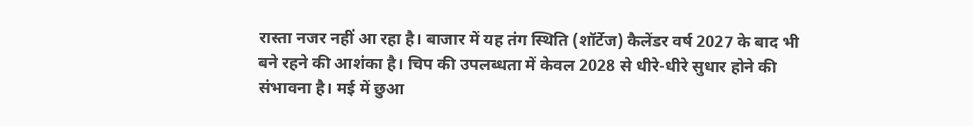रास्ता नजर नहीं आ रहा है। बाजार में यह तंग स्थिति (शॉर्टेज) कैलेंडर वर्ष 2027 के बाद भी बने रहने की आशंका है। चिप की उपलब्धता में केवल 2028 से धीरे-धीरे सुधार होने की संभावना है। मई में छुआ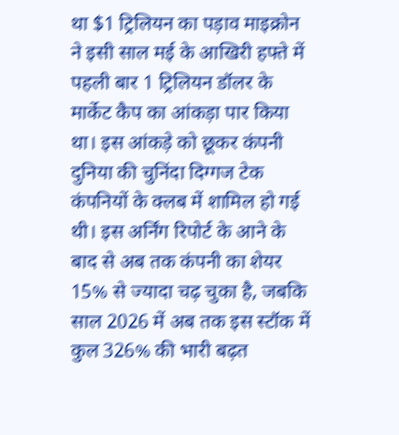था $1 ट्रिलियन का पड़ाव माइक्रोन ने इसी साल मई के आखिरी हफ्ते में पहली बार 1 ट्रिलियन डॉलर के मार्केट कैप का आंकड़ा पार किया था। इस आंकड़े को छूकर कंपनी दुनिया की चुनिंदा दिग्गज टेक कंपनियों के क्लब में शामिल हो गई थी। इस अर्निंग रिपोर्ट के आने के बाद से अब तक कंपनी का शेयर 15% से ज्यादा चढ़ चुका है, जबकि साल 2026 में अब तक इस स्टॉक में कुल 326% की भारी बढ़त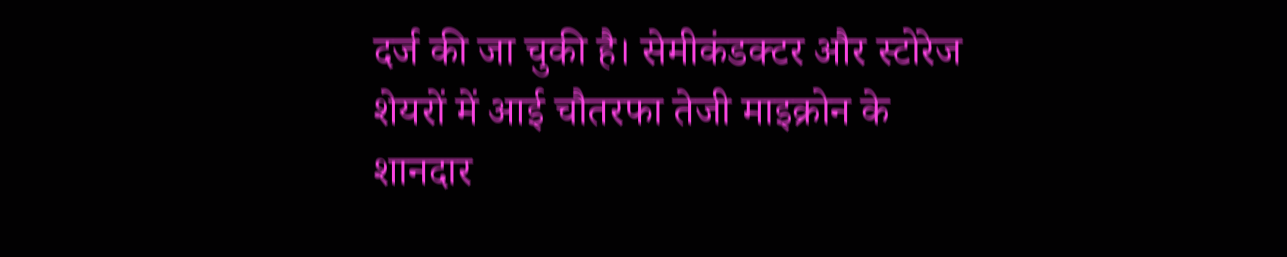दर्ज की जा चुकी है। सेमीकंडक्टर और स्टोरेज शेयरों में आई चौतरफा तेजी माइक्रोन के शानदार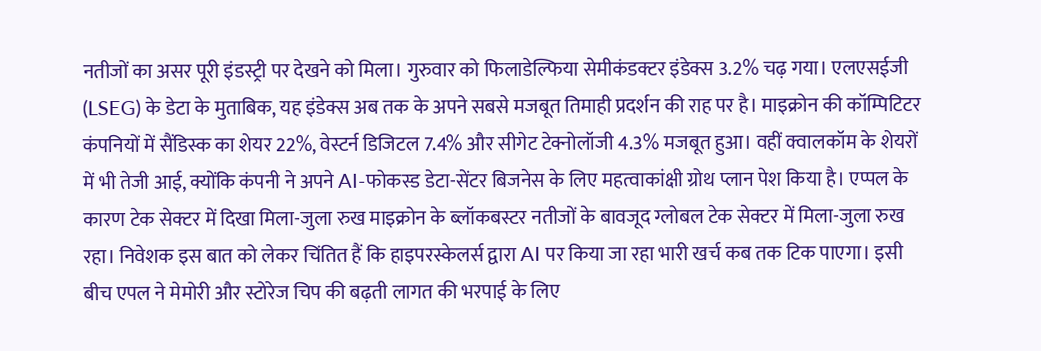नतीजों का असर पूरी इंडस्ट्री पर देखने को मिला। गुरुवार को फिलाडेल्फिया सेमीकंडक्टर इंडेक्स 3.2% चढ़ गया। एलएसईजी (LSEG) के डेटा के मुताबिक, यह इंडेक्स अब तक के अपने सबसे मजबूत तिमाही प्रदर्शन की राह पर है। माइक्रोन की कॉम्पिटिटर कंपनियों में सैंडिस्क का शेयर 22%, वेस्टर्न डिजिटल 7.4% और सीगेट टेक्नोलॉजी 4.3% मजबूत हुआ। वहीं क्वालकॉम के शेयरों में भी तेजी आई, क्योंकि कंपनी ने अपने AI-फोकस्ड डेटा-सेंटर बिजनेस के लिए महत्वाकांक्षी ग्रोथ प्लान पेश किया है। एप्पल के कारण टेक सेक्टर में दिखा मिला-जुला रुख माइक्रोन के ब्लॉकबस्टर नतीजों के बावजूद ग्लोबल टेक सेक्टर में मिला-जुला रुख रहा। निवेशक इस बात को लेकर चिंतित हैं कि हाइपरस्केलर्स द्वारा AI पर किया जा रहा भारी खर्च कब तक टिक पाएगा। इसी बीच एपल ने मेमोरी और स्टोरेज चिप की बढ़ती लागत की भरपाई के लिए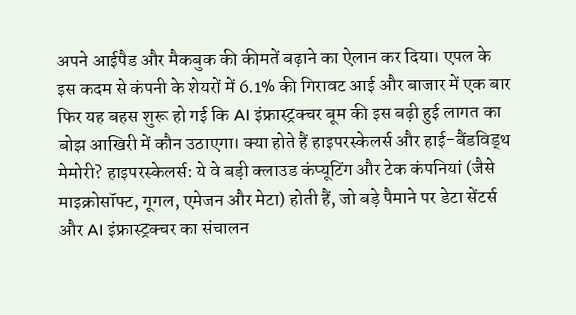अपने आईपैड और मैकबुक की कीमतें बढ़ाने का ऐलान कर दिया। एपल के इस कदम से कंपनी के शेयरों में 6.1% की गिरावट आई और बाजार में एक बार फिर यह बहस शुरू हो गई कि AI इंफ्रास्ट्रक्चर बूम की इस बढ़ी हुई लागत का बोझ आखिरी में कौन उठाएगा। क्या होते हैं हाइपरस्केलर्स और हाई-बैंडविड्थ मेमोरी? हाइपरस्केलर्स: ये वे बड़ी क्लाउड कंप्यूटिंग और टेक कंपनियां (जैसे माइक्रोसॉफ्ट, गूगल, एमेजन और मेटा) होती हैं, जो बड़े पैमाने पर डेटा सेंटर्स और AI इंफ्रास्ट्रक्चर का संचालन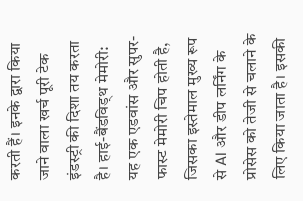करती हैं। इनके द्वारा किया जाने वाला खर्च पूरी टेक इंडस्ट्री की दिशा तय करता है। हाई-बैंडविड्थ मेमोरी: यह एक एडवांस और सुपर-फास्ट मेमोरी चिप होती है, जिसका इस्तेमाल मुख्य रूप से AI और डीप लर्निंग के प्रोसेस को तेजी से चलाने के लिए किया जाता है। इसकी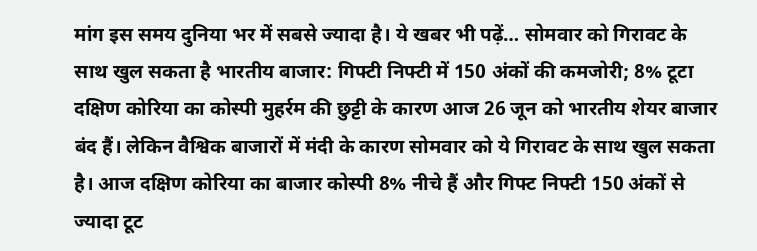मांग इस समय दुनिया भर में सबसे ज्यादा है। ये खबर भी पढ़ें… सोमवार को गिरावट के साथ खुल सकता है भारतीय बाजार: गिफ्टी निफ्टी में 150 अंकों की कमजोरी; 8% टूटा दक्षिण कोरिया का कोस्पी मुहर्रम की छुट्टी के कारण आज 26 जून को भारतीय शेयर बाजार बंद हैं। लेकिन वैश्विक बाजारों में मंदी के कारण सोमवार को ये गिरावट के साथ खुल सकता है। आज दक्षिण कोरिया का बाजार कोस्पी 8% नीचे हैं और गिफ्ट निफ्टी 150 अंकों से ज्यादा टूट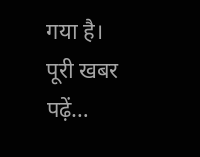गया है। पूरी खबर पढ़ें…